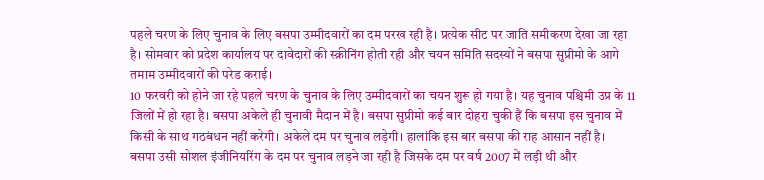पहले चरण के लिए चुनाव के लिए बसपा उम्मीदवारों का दम परख रही है। प्रत्येक सीट पर जाति समीकरण देखा जा रहा है। सोमवार को प्रदेश कार्यालय पर दावेदारों की स्क्रीनिंग होती रही और चयन समिति सदस्यों ने बसपा सुप्रीमो के आगे तमाम उम्मीदवारों की परेड कराई।
10 फरवरी को होने जा रहे पहले चरण के चुनाव के लिए उम्मीदवारों का चयन शुरू हो गया है। यह चुनाव पश्चिमी उप्र के 11 जिलों में हो रहा है। बसपा अकेले ही चुनावी मैदान में है। बसपा सुप्रीमो कई बार दोहरा चुकी हैं कि बसपा इस चुनाव में किसी के साथ गठबंधन नहीं करेगी। अकेले दम पर चुनाव लड़ेगी। हालांकि इस बार बसपा की राह आसान नहीं है।
बसपा उसी सोशल इंजीनियरिंग के दम पर चुनाव लड़ने जा रही है जिसके दम पर वर्ष 2007 में लड़ी थी और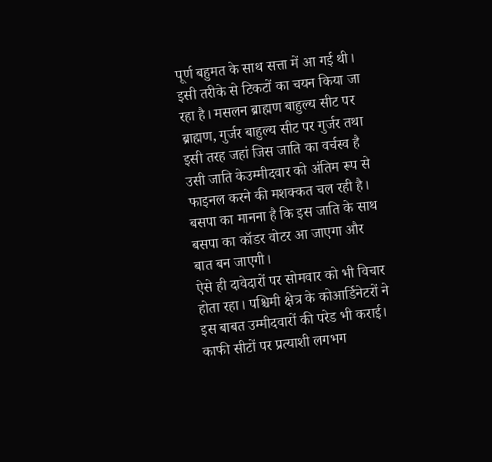पूर्ण बहुमत के साथ सत्ता में आ गई थी। इसी तरीके से टिकटों का चयन किया जा रहा है। मसलन ब्राह्मण बाहुल्य सीट पर ब्राह्मण, गुर्जर बाहुल्य सीट पर गुर्जर तथा इसी तरह जहां जिस जाति का वर्चस्व है उसी जाति केउम्मीदवार को अंतिम रूप से फाइनल करने की मशक्कत चल रही है। बसपा का मानना है कि इस जाति के साथ बसपा का कॉडर वोटर आ जाएगा और बात बन जाएगी।
ऐसे ही दावेदारों पर सोमवार को भी विचार होता रहा। पश्चिमी क्षेत्र के कोआर्डिनेटरों ने इस बाबत उम्मीदवारों की परेड भी कराई। काफी सीटों पर प्रत्याशी लगभग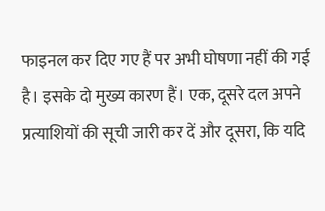फाइनल कर दिए गए हैं पर अभी घोषणा नहीं की गई है। इसके दो मुख्य कारण हैं। एक, दूसरे दल अपने प्रत्याशियों की सूची जारी कर दें और दूसरा, कि यदि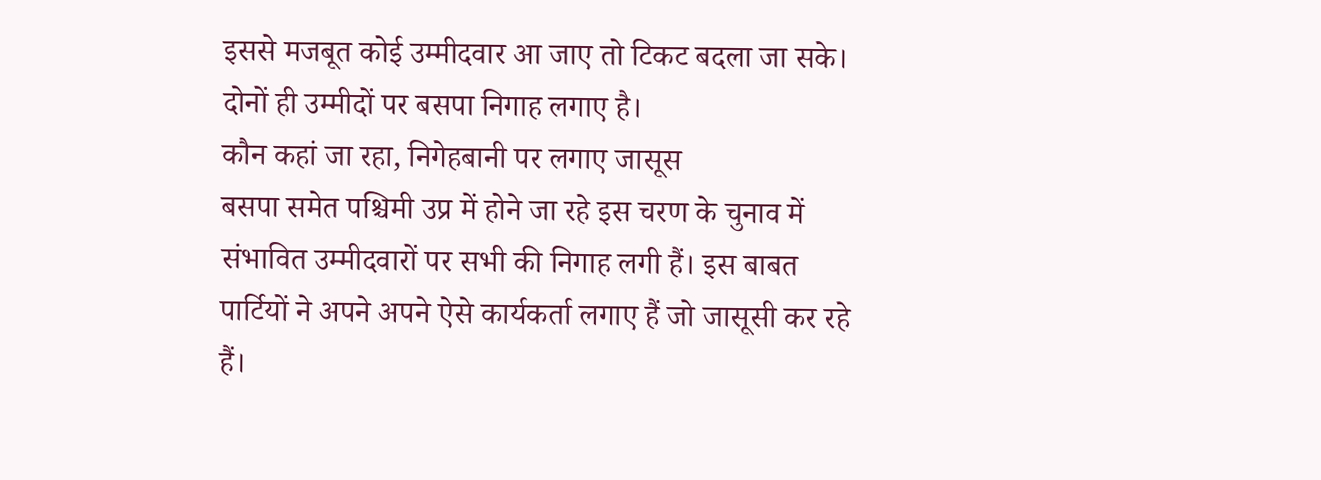इससे मजबूत कोई उम्मीदवार आ जाए तो टिकट बदला जा सके। दोनों ही उम्मीदों पर बसपा निगाह लगाए है।
कौन कहां जा रहा, निगेहबानी पर लगाए जासूस
बसपा समेत पश्चिमी उप्र में होने जा रहे इस चरण के चुनाव में संभावित उम्मीदवारों पर सभी की निगाह लगी हैं। इस बाबत पार्टियों ने अपने अपने ऐसे कार्यकर्ता लगाए हैं जो जासूसी कर रहे हैं।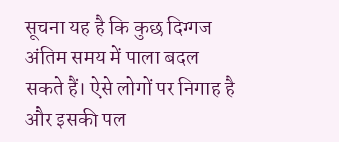सूचना यह है कि कुछ दिग्गज अंतिम समय में पाला बदल सकते हैं। ऐसे लोगों पर निगाह है और इसकी पल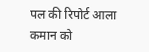पल की रिपोर्ट आला कमान को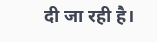दी जा रही है।